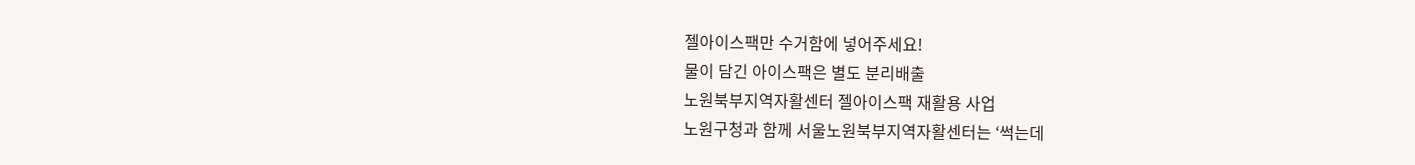젤아이스팩만 수거함에 넣어주세요!
물이 담긴 아이스팩은 별도 분리배출
노원북부지역자활센터 젤아이스팩 재활용 사업
노원구청과 함께 서울노원북부지역자활센터는 ‘썩는데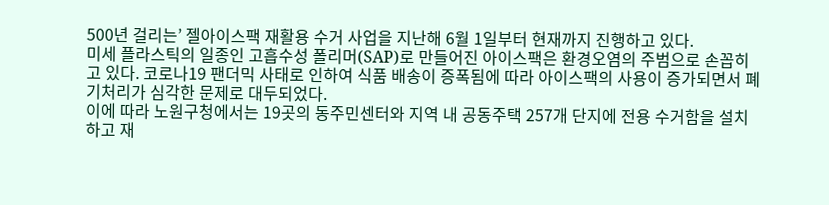500년 걸리는’ 젤아이스팩 재활용 수거 사업을 지난해 6월 1일부터 현재까지 진행하고 있다.
미세 플라스틱의 일종인 고흡수성 폴리머(SAP)로 만들어진 아이스팩은 환경오염의 주범으로 손꼽히고 있다. 코로나19 팬더믹 사태로 인하여 식품 배송이 증폭됨에 따라 아이스팩의 사용이 증가되면서 폐기처리가 심각한 문제로 대두되었다.
이에 따라 노원구청에서는 19곳의 동주민센터와 지역 내 공동주택 257개 단지에 전용 수거함을 설치하고 재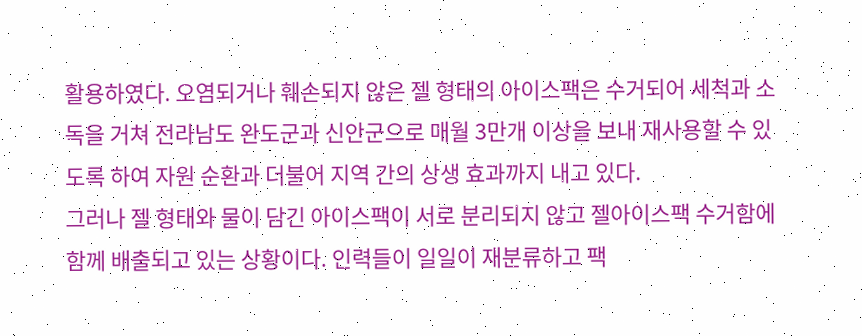활용하였다. 오염되거나 훼손되지 않은 젤 형태의 아이스팩은 수거되어 세척과 소독을 거쳐 전라남도 완도군과 신안군으로 매월 3만개 이상을 보내 재사용할 수 있도록 하여 자원 순환과 더불어 지역 간의 상생 효과까지 내고 있다.
그러나 젤 형태와 물이 담긴 아이스팩이 서로 분리되지 않고 젤아이스팩 수거함에 함께 배출되고 있는 상황이다. 인력들이 일일이 재분류하고 팩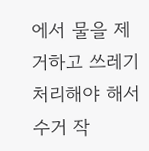에서 물을 제거하고 쓰레기 처리해야 해서 수거 작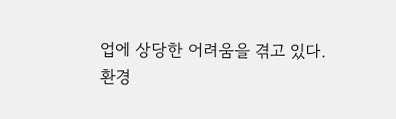업에 상당한 어려움을 겪고 있다.
환경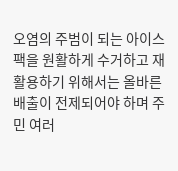오염의 주범이 되는 아이스팩을 원활하게 수거하고 재활용하기 위해서는 올바른 배출이 전제되어야 하며 주민 여러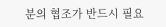분의 협조가 반드시 필요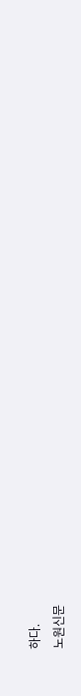하다.
노원신문